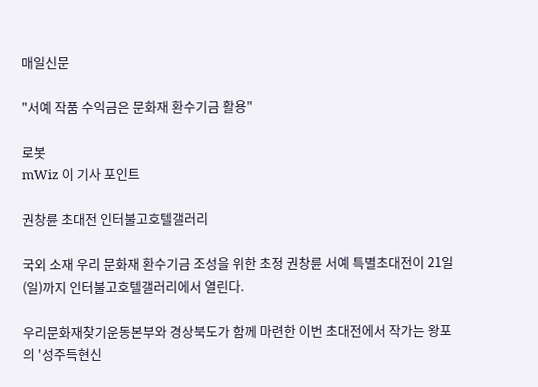매일신문

"서예 작품 수익금은 문화재 환수기금 활용"

로봇
mWiz 이 기사 포인트

권창륜 초대전 인터불고호텔갤러리

국외 소재 우리 문화재 환수기금 조성을 위한 초정 권창륜 서예 특별초대전이 21일(일)까지 인터불고호텔갤러리에서 열린다.

우리문화재찾기운동본부와 경상북도가 함께 마련한 이번 초대전에서 작가는 왕포의 '성주득현신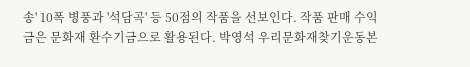송' 10폭 병풍과 '석담곡' 등 50점의 작품을 선보인다. 작품 판매 수익금은 문화재 환수기금으로 활용된다. 박영석 우리문화재찾기운동본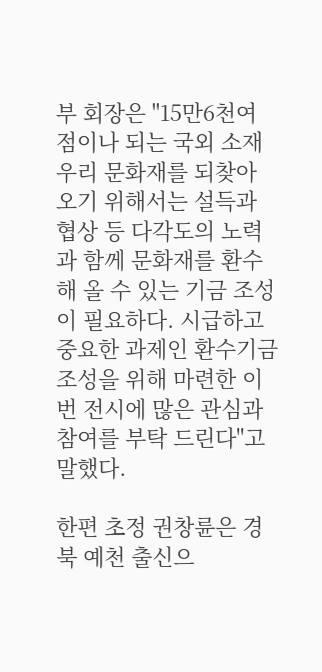부 회장은 "15만6천여 점이나 되는 국외 소재 우리 문화재를 되찾아 오기 위해서는 설득과 협상 등 다각도의 노력과 함께 문화재를 환수해 올 수 있는 기금 조성이 필요하다. 시급하고 중요한 과제인 환수기금 조성을 위해 마련한 이번 전시에 많은 관심과 참여를 부탁 드린다"고 말했다.

한편 초정 권창륜은 경북 예천 출신으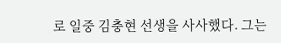로 일중 김충현 선생을 사사했다. 그는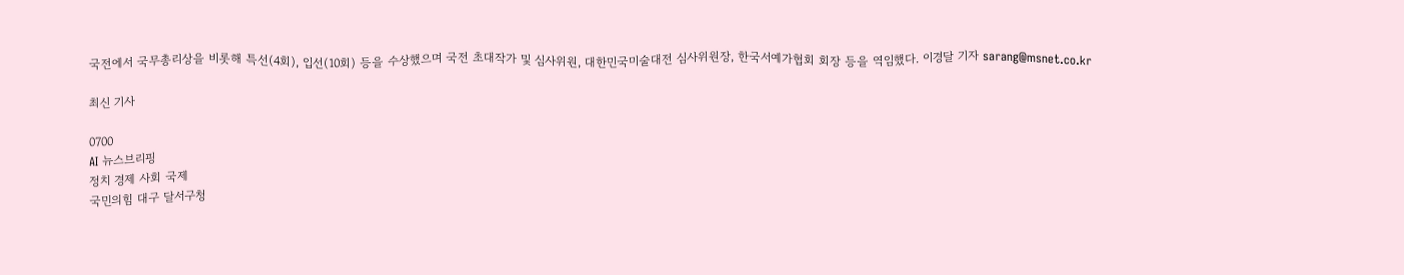국전에서 국무총리상을 비롯해 특선(4회), 입선(10회) 등을 수상했으며 국전 초대작가 및 심사위원, 대한민국미술대전 심사위원장, 한국서예가협회 회장 등을 역임했다. 이경달 기자 sarang@msnet.co.kr

최신 기사

0700
AI 뉴스브리핑
정치 경제 사회 국제
국민의힘 대구 달서구청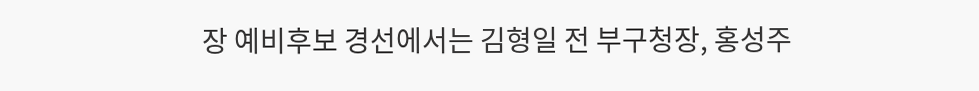장 예비후보 경선에서는 김형일 전 부구청장, 홍성주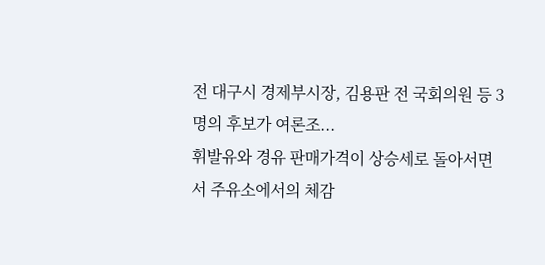전 대구시 경제부시장, 김용판 전 국회의원 등 3명의 후보가 여론조...
휘발유와 경유 판매가격이 상승세로 돌아서면서 주유소에서의 체감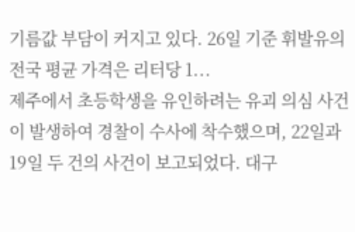기름값 부담이 커지고 있다. 26일 기준 휘발유의 전국 평균 가격은 리터당 1...
제주에서 초등학생을 유인하려는 유괴 의심 사건이 발생하여 경찰이 수사에 착수했으며, 22일과 19일 두 건의 사건이 보고되었다. 대구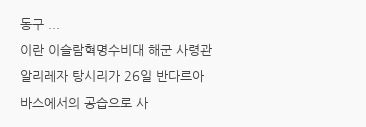동구 ...
이란 이슬람혁명수비대 해군 사령관 알리레자 탕시리가 26일 반다르아바스에서의 공습으로 사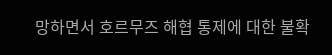망하면서 호르무즈 해협 통제에 대한 불확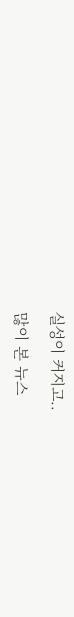실성이 커지고..

많이 본 뉴스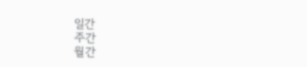일간
주간
월간